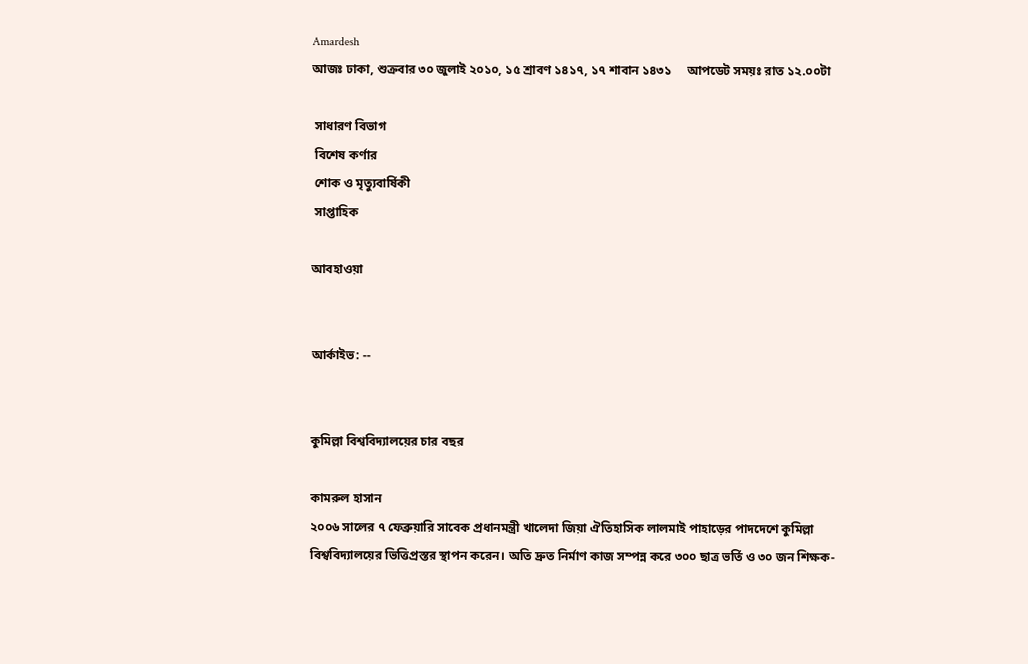Amardesh
আজঃ ঢাকা, শুক্রবার ৩০ জুলাই ২০১০, ১৫ শ্রাবণ ১৪১৭, ১৭ শাবান ১৪৩১     আপডেট সময়ঃ রাত ১২.০০টা

 সাধারণ বিভাগ
 বিশেষ কর্ণার
 শোক ও মৃত্যুবার্ষিকী
 সাপ্তাহিক

আবহাওয়া


আর্কাইভ: --


কুমিল্লা বিশ্ববিদ্যালয়ের চার বছর

কামরুল হাসান
২০০৬ সালের ৭ ফেব্রুয়ারি সাবেক প্রধানমন্ত্রী খালেদা জিয়া ঐতিহাসিক লালমাই পাহাড়ের পাদদেশে কুমিল্লা বিশ্ববিদ্যালয়ের ভিত্তিপ্রস্তর স্থাপন করেন। অতি দ্রুত নির্মাণ কাজ সম্পন্ন করে ৩০০ ছাত্র ভর্তি ও ৩০ জন শিক্ষক-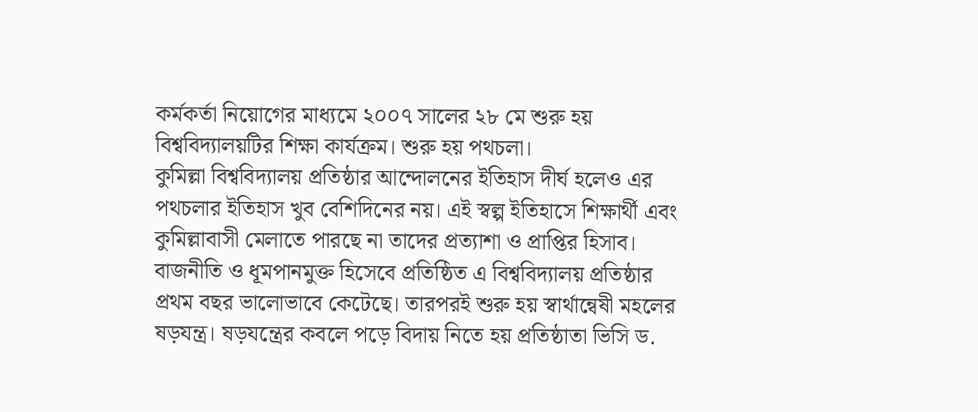কর্মকর্তা নিয়োগের মাধ্যমে ২০০৭ সালের ২৮ মে শুরু হয় বিশ্ববিদ্যালয়টির শিক্ষা কার্যক্রম। শুরু হয় পথচলা।
কুমিল্লা বিশ্ববিদ্যালয় প্রতিষ্ঠার আন্দোলনের ইতিহাস দীর্ঘ হলেও এর পথচলার ইতিহাস খুব বেশিদিনের নয়। এই স্বল্প ইতিহাসে শিক্ষার্থী এবং কুমিল্লাবাসী মেলাতে পারছে না তাদের প্রত্যাশা ও প্রাপ্তির হিসাব। বাজনীতি ও ধূমপানমুক্ত হিসেবে প্রতিষ্ঠিত এ বিশ্ববিদ্যালয় প্রতিষ্ঠার প্রথম বছর ভালোভাবে কেটেছে। তারপরই শুরু হয় স্বার্থান্বেষী মহলের ষড়যন্ত্র। ষড়যন্ত্রের কবলে পড়ে বিদায় নিতে হয় প্রতিষ্ঠাতা ভিসি ড.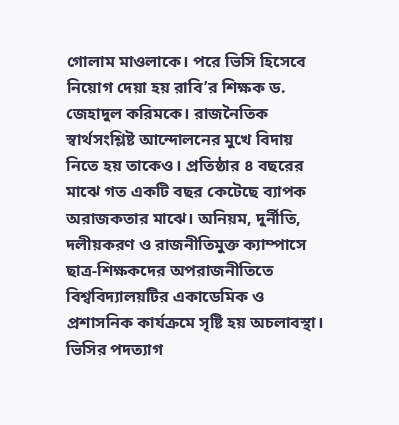গোলাম মাওলাকে। পরে ভিসি হিসেবে নিয়োগ দেয়া হয় রাবি’র শিক্ষক ড. জেহাদুল করিমকে। রাজনৈতিক স্বার্থসংশ্লিষ্ট আন্দোলনের মুখে বিদায় নিতে হয় তাকেও। প্রতিষ্ঠার ৪ বছরের মাঝে গত একটি বছর কেটেছে ব্যাপক অরাজকতার মাঝে। অনিয়ম, দুর্নীতি, দলীয়করণ ও রাজনীতিমুক্ত ক্যাম্পাসে ছাত্র-শিক্ষকদের অপরাজনীতিতে বিশ্ববিদ্যালয়টির একাডেমিক ও প্রশাসনিক কার্যক্রমে সৃষ্টি হয় অচলাবস্থা। ভিসির পদত্যাগ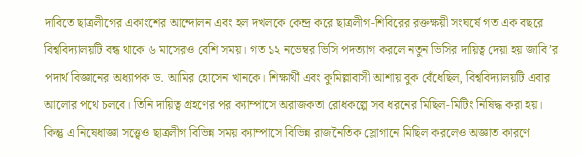দাবিতে ছাত্রলীগের একাংশের আন্দোলন এবং হল দখলকে কেন্দ্র করে ছাত্রলীগ-শিবিরের রক্তক্ষয়ী সংঘর্ষে গত এক বছরে বিশ্ববিদ্যালয়টি বন্ধ থাকে ৬ মাসেরও বেশি সময়। গত ১২ নভেম্বর ভিসি পদত্যাগ করলে নতুন ভিসির দায়িত্ব দেয়া হয় জাবি’র পদার্থ বিজ্ঞানের অধ্যাপক ড. আমির হোসেন খানকে। শিক্ষার্থী এবং কুমিল্লাবাসী আশায় বুক বেঁধেছিল, বিশ্ববিদ্যালয়টি এবার আলোর পথে চলবে। তিনি দায়িত্ব গ্রহণের পর ক্যাম্পাসে অরাজকতা রোধকল্পে সব ধরনের মিছিল-মিটিং নিষিদ্ধ করা হয়। কিন্তু এ নিষেধাজ্ঞা সত্ত্বেও ছাত্রলীগ বিভিন্ন সময় ক্যাম্পাসে বিভিন্ন রাজনৈতিক স্লোগানে মিছিল করলেও অজ্ঞাত কারণে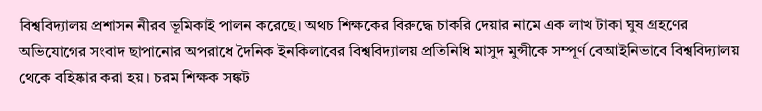বিশ্ববিদ্যালয় প্রশাসন নীরব ভূমিকাই পালন করেছে। অথচ শিক্ষকের বিরুদ্ধে চাকরি দেয়ার নামে এক লাখ টাকা ঘুষ গ্রহণের অভিযোগের সংবাদ ছাপানোর অপরাধে দৈনিক ইনকিলাবের বিশ্ববিদ্যালয় প্রতিনিধি মাসুদ মুন্সীকে সম্পূর্ণ বেআইনিভাবে বিশ্ববিদ্যালয় থেকে বহিষ্কার করা হয়। চরম শিক্ষক সঙ্কট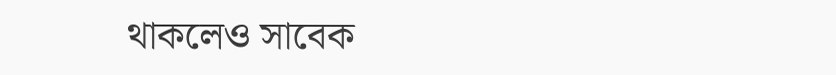থাকলেও সাবেক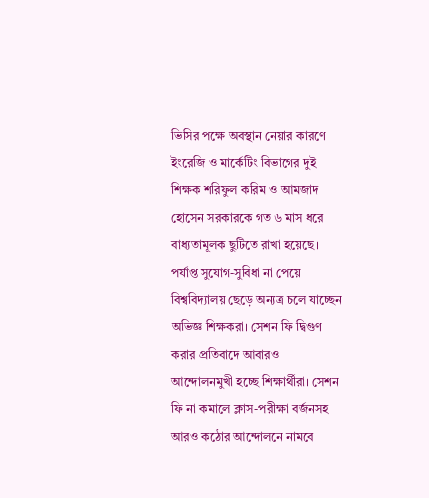ভিসির পক্ষে অবস্থান নেয়ার কারণে ইংরেজি ও মার্কেটিং বিভাগের দুই শিক্ষক শরিফুল করিম ও আমজাদ হোসেন সরকারকে গত ৬ মাস ধরে বাধ্যতামূলক ছুটিতে রাখা হয়েছে। পর্যাপ্ত সুযোগ-সুবিধা না পেয়ে বিশ্ববিদ্যালয় ছেড়ে অন্যত্র চলে যাচ্ছেন অভিজ্ঞ শিক্ষকরা। সেশন ফি দ্বিগুণ করার প্রতিবাদে আবারও আন্দোলনমুখী হচ্ছে শিক্ষার্থীরা। সেশন ফি না কমালে ক্লাস-পরীক্ষা বর্জনসহ আরও কঠোর আন্দোলনে নামবে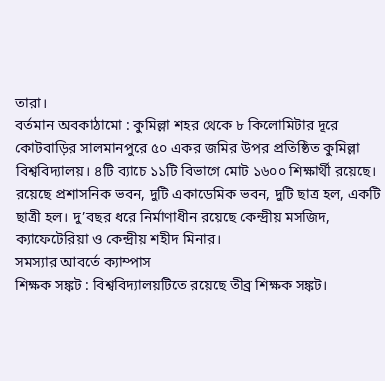তারা।
বর্তমান অবকাঠামো : কুমিল্লা শহর থেকে ৮ কিলোমিটার দূরে কোটবাড়ির সালমানপুরে ৫০ একর জমির উপর প্রতিষ্ঠিত কুমিল্লা বিশ্ববিদ্যালয়। ৪টি ব্যাচে ১১টি বিভাগে মোট ১৬০০ শিক্ষার্থী রয়েছে। রয়েছে প্রশাসনিক ভবন, দুটি একাডেমিক ভবন, দুটি ছাত্র হল, একটি ছাত্রী হল। দু’বছর ধরে নির্মাণাধীন রয়েছে কেন্দ্রীয় মসজিদ, ক্যাফেটেরিয়া ও কেন্দ্রীয় শহীদ মিনার।
সমস্যার আবর্তে ক্যাম্পাস
শিক্ষক সঙ্কট : বিশ্ববিদ্যালয়টিতে রয়েছে তীব্র শিক্ষক সঙ্কট।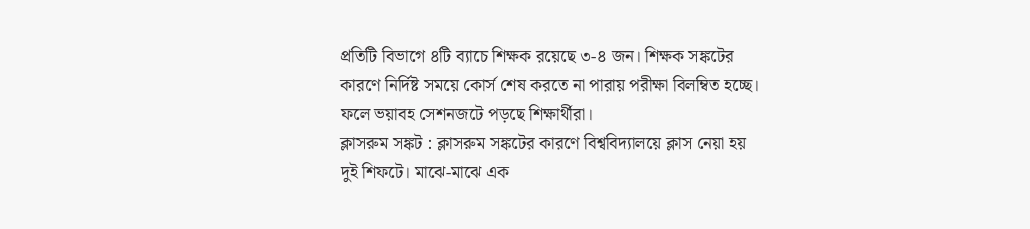প্রতিটি বিভাগে ৪টি ব্যাচে শিক্ষক রয়েছে ৩-৪ জন। শিক্ষক সঙ্কটের কারণে নির্দিষ্ট সময়ে কোর্স শেষ করতে না পারায় পরীক্ষা বিলম্বিত হচ্ছে। ফলে ভয়াবহ সেশনজটে পড়ছে শিক্ষার্থীরা।
ক্লাসরুম সঙ্কট : ক্লাসরুম সঙ্কটের কারণে বিশ্ববিদ্যালয়ে ক্লাস নেয়া হয় দুই শিফটে। মাঝে-মাঝে এক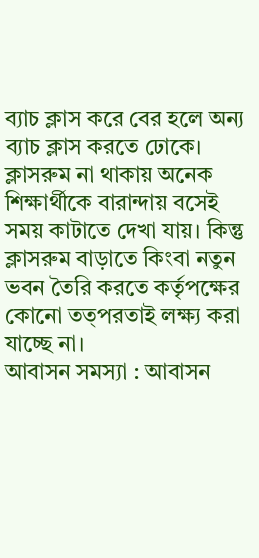ব্যাচ ক্লাস করে বের হলে অন্য ব্যাচ ক্লাস করতে ঢোকে। ক্লাসরুম না থাকায় অনেক শিক্ষার্থীকে বারান্দায় বসেই সময় কাটাতে দেখা যায়। কিন্তু ক্লাসরুম বাড়াতে কিংবা নতুন ভবন তৈরি করতে কর্তৃপক্ষের কোনো তত্পরতাই লক্ষ্য করা যাচ্ছে না।
আবাসন সমস্যা : আবাসন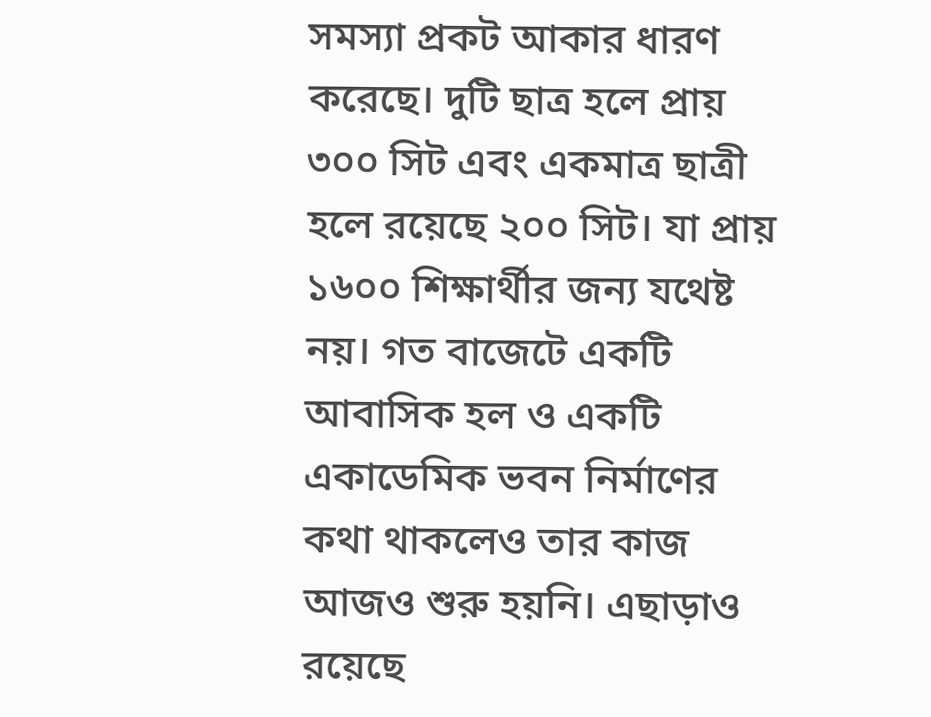সমস্যা প্রকট আকার ধারণ করেছে। দুটি ছাত্র হলে প্রায় ৩০০ সিট এবং একমাত্র ছাত্রী হলে রয়েছে ২০০ সিট। যা প্রায় ১৬০০ শিক্ষার্থীর জন্য যথেষ্ট নয়। গত বাজেটে একটি আবাসিক হল ও একটি একাডেমিক ভবন নির্মাণের কথা থাকলেও তার কাজ আজও শুরু হয়নি। এছাড়াও রয়েছে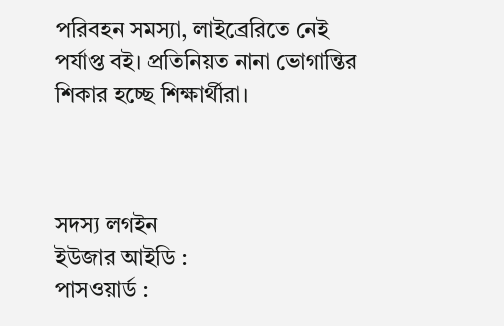পরিবহন সমস্যা, লাইব্রেরিতে নেই পর্যাপ্ত বই। প্রতিনিয়ত নানা ভোগান্তির শিকার হচ্ছে শিক্ষার্থীরা।



সদস্য লগইন
ইউজার আইডি :
পাসওয়ার্ড :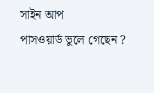সাইন আপ
পাসওয়ার্ড ভুলে গেছেন ?